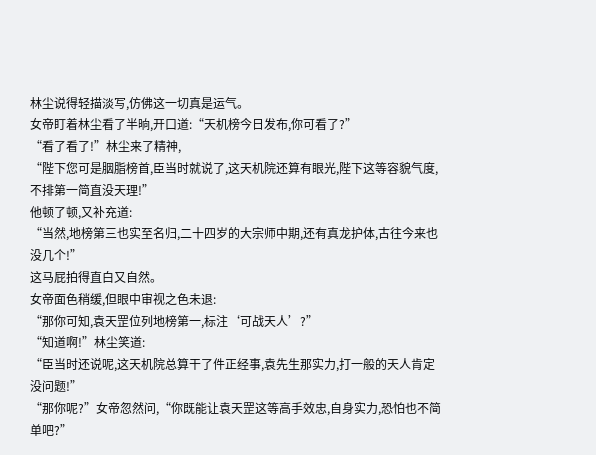林尘说得轻描淡写,仿佛这一切真是运气。
女帝盯着林尘看了半晌,开口道:“天机榜今日发布,你可看了?”
“看了看了!”林尘来了精神,
“陛下您可是胭脂榜首,臣当时就说了,这天机院还算有眼光,陛下这等容貌气度,不排第一简直没天理!”
他顿了顿,又补充道:
“当然,地榜第三也实至名归,二十四岁的大宗师中期,还有真龙护体,古往今来也没几个!”
这马屁拍得直白又自然。
女帝面色稍缓,但眼中审视之色未退:
“那你可知,袁天罡位列地榜第一,标注‘可战天人’?”
“知道啊!”林尘笑道:
“臣当时还说呢,这天机院总算干了件正经事,袁先生那实力,打一般的天人肯定没问题!”
“那你呢?”女帝忽然问,“你既能让袁天罡这等高手效忠,自身实力,恐怕也不简单吧?”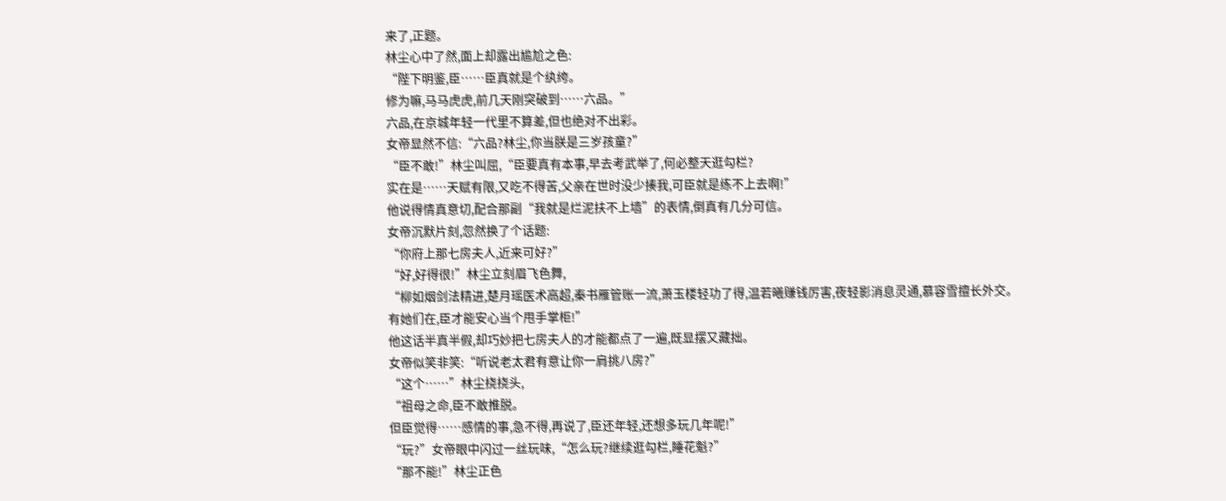来了,正题。
林尘心中了然,面上却露出尴尬之色:
“陛下明鉴,臣……臣真就是个纨绔。
修为嘛,马马虎虎,前几天刚突破到……六品。”
六品,在京城年轻一代里不算差,但也绝对不出彩。
女帝显然不信:“六品?林尘,你当朕是三岁孩童?”
“臣不敢!”林尘叫屈,“臣要真有本事,早去考武举了,何必整天逛勾栏?
实在是……天赋有限,又吃不得苦,父亲在世时没少揍我,可臣就是练不上去啊!”
他说得情真意切,配合那副“我就是烂泥扶不上墙”的表情,倒真有几分可信。
女帝沉默片刻,忽然换了个话题:
“你府上那七房夫人,近来可好?”
“好,好得很!”林尘立刻眉飞色舞,
“柳如烟剑法精进,楚月瑶医术高超,秦书雁管账一流,萧玉楼轻功了得,温若曦赚钱厉害,夜轻影消息灵通,慕容雪擅长外交。
有她们在,臣才能安心当个甩手掌柜!”
他这话半真半假,却巧妙把七房夫人的才能都点了一遍,既显摆又藏拙。
女帝似笑非笑:“听说老太君有意让你一肩挑八房?”
“这个……”林尘挠挠头,
“祖母之命,臣不敢推脱。
但臣觉得……感情的事,急不得,再说了,臣还年轻,还想多玩几年呢!”
“玩?”女帝眼中闪过一丝玩味,“怎么玩?继续逛勾栏,睡花魁?”
“那不能!”林尘正色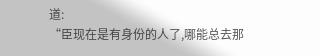道:
“臣现在是有身份的人了,哪能总去那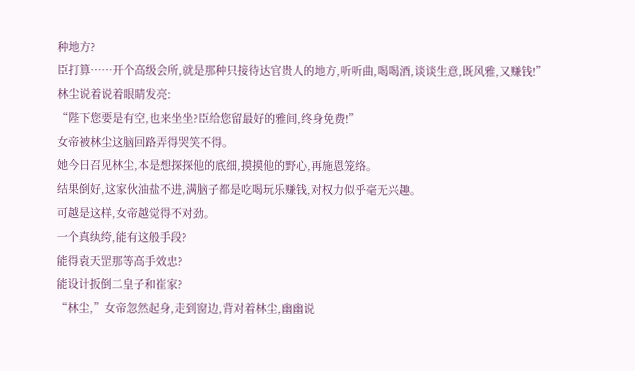种地方?
臣打算……开个高级会所,就是那种只接待达官贵人的地方,听听曲,喝喝酒,谈谈生意,既风雅,又赚钱!”
林尘说着说着眼睛发亮:
“陛下您要是有空,也来坐坐?臣给您留最好的雅间,终身免费!”
女帝被林尘这脑回路弄得哭笑不得。
她今日召见林尘,本是想探探他的底细,摸摸他的野心,再施恩笼络。
结果倒好,这家伙油盐不进,满脑子都是吃喝玩乐赚钱,对权力似乎毫无兴趣。
可越是这样,女帝越觉得不对劲。
一个真纨绔,能有这般手段?
能得袁天罡那等高手效忠?
能设计扳倒二皇子和崔家?
“林尘,”女帝忽然起身,走到窗边,背对着林尘,幽幽说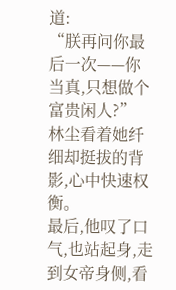道:
“朕再问你最后一次——你当真,只想做个富贵闲人?”
林尘看着她纤细却挺拔的背影,心中快速权衡。
最后,他叹了口气,也站起身,走到女帝身侧,看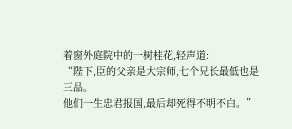着窗外庭院中的一树桂花,轻声道:
“陛下,臣的父亲是大宗师,七个兄长最低也是三品。
他们一生忠君报国,最后却死得不明不白。”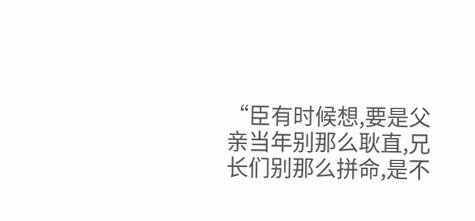“臣有时候想,要是父亲当年别那么耿直,兄长们别那么拼命,是不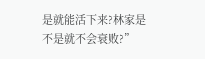是就能活下来?林家是不是就不会衰败?”